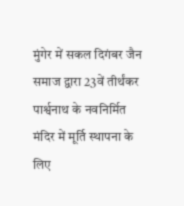मुंगेर में सकल दिगंबर जैन समाज द्वारा 23वें तीर्थंकर पार्श्वनाथ के नवनिर्मित मंदिर में मूर्ति स्थापना के लिए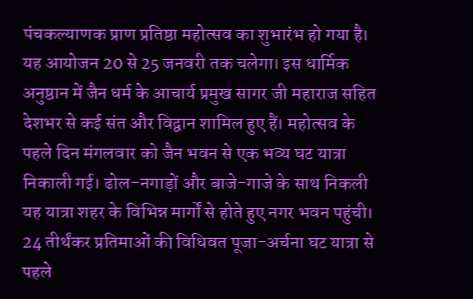पंचकल्याणक प्राण प्रतिष्ठा महोत्सव का शुभारंभ हो गया है। यह आयोजन 20 से 25 जनवरी तक चलेगा। इस धार्मिक अनुष्ठान में जैन धर्म के आचार्य प्रमुख सागर जी महाराज सहित देशभर से कई संत और विद्वान शामिल हुए हैं। महोत्सव के पहले दिन मंगलवार को जैन भवन से एक भव्य घट यात्रा निकाली गई। ढोल-नगाड़ों और बाजे-गाजे के साथ निकली यह यात्रा शहर के विभिन्न मार्गों से होते हुए नगर भवन पहुंची। 24 तीर्थंकर प्रतिमाओं की विधिवत पूजा-अर्चना घट यात्रा से पहले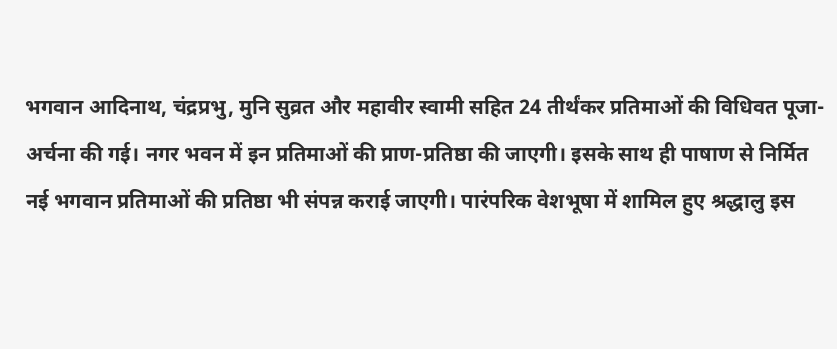भगवान आदिनाथ, चंद्रप्रभु, मुनि सुव्रत और महावीर स्वामी सहित 24 तीर्थंकर प्रतिमाओं की विधिवत पूजा-अर्चना की गई। नगर भवन में इन प्रतिमाओं की प्राण-प्रतिष्ठा की जाएगी। इसके साथ ही पाषाण से निर्मित नई भगवान प्रतिमाओं की प्रतिष्ठा भी संपन्न कराई जाएगी। पारंपरिक वेशभूषा में शामिल हुए श्रद्धालु इस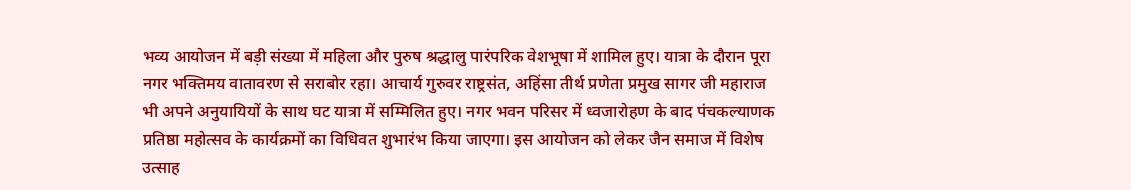भव्य आयोजन में बड़ी संख्या में महिला और पुरुष श्रद्धालु पारंपरिक वेशभूषा में शामिल हुए। यात्रा के दौरान पूरा नगर भक्तिमय वातावरण से सराबोर रहा। आचार्य गुरुवर राष्ट्रसंत, अहिंसा तीर्थ प्रणेता प्रमुख सागर जी महाराज भी अपने अनुयायियों के साथ घट यात्रा में सम्मिलित हुए। नगर भवन परिसर में ध्वजारोहण के बाद पंचकल्याणक प्रतिष्ठा महोत्सव के कार्यक्रमों का विधिवत शुभारंभ किया जाएगा। इस आयोजन को लेकर जैन समाज में विशेष उत्साह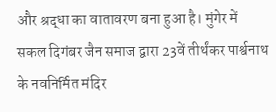और श्रद्धा का वातावरण बना हुआ है। मुंगेर में सकल दिगंबर जैन समाज द्वारा 23वें तीर्थंकर पार्श्वनाथ के नवनिर्मित मंदिर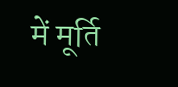में मूर्ति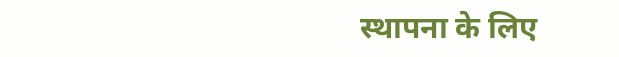स्थापना के लिए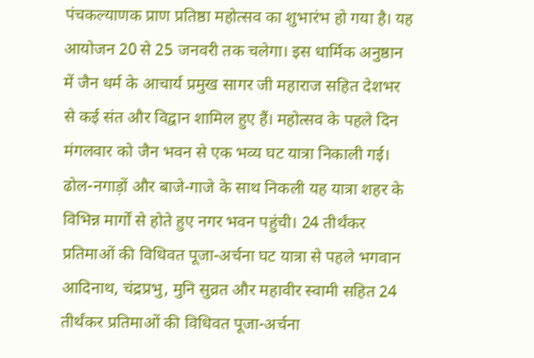पंचकल्याणक प्राण प्रतिष्ठा महोत्सव का शुभारंभ हो गया है। यह आयोजन 20 से 25 जनवरी तक चलेगा। इस धार्मिक अनुष्ठान में जैन धर्म के आचार्य प्रमुख सागर जी महाराज सहित देशभर से कई संत और विद्वान शामिल हुए हैं। महोत्सव के पहले दिन मंगलवार को जैन भवन से एक भव्य घट यात्रा निकाली गई। ढोल-नगाड़ों और बाजे-गाजे के साथ निकली यह यात्रा शहर के विभिन्न मार्गों से होते हुए नगर भवन पहुंची। 24 तीर्थंकर प्रतिमाओं की विधिवत पूजा-अर्चना घट यात्रा से पहले भगवान आदिनाथ, चंद्रप्रभु, मुनि सुव्रत और महावीर स्वामी सहित 24 तीर्थंकर प्रतिमाओं की विधिवत पूजा-अर्चना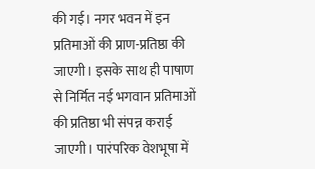की गई। नगर भवन में इन प्रतिमाओं की प्राण-प्रतिष्ठा की जाएगी। इसके साथ ही पाषाण से निर्मित नई भगवान प्रतिमाओं की प्रतिष्ठा भी संपन्न कराई जाएगी। पारंपरिक वेशभूषा में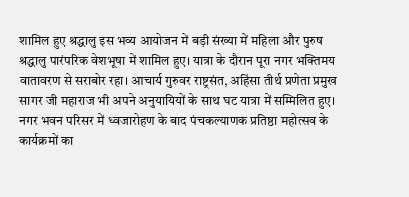शामिल हुए श्रद्धालु इस भव्य आयोजन में बड़ी संख्या में महिला और पुरुष श्रद्धालु पारंपरिक वेशभूषा में शामिल हुए। यात्रा के दौरान पूरा नगर भक्तिमय वातावरण से सराबोर रहा। आचार्य गुरुवर राष्ट्रसंत, अहिंसा तीर्थ प्रणेता प्रमुख सागर जी महाराज भी अपने अनुयायियों के साथ घट यात्रा में सम्मिलित हुए। नगर भवन परिसर में ध्वजारोहण के बाद पंचकल्याणक प्रतिष्ठा महोत्सव के कार्यक्रमों का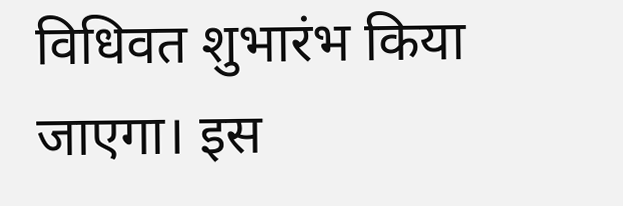विधिवत शुभारंभ किया जाएगा। इस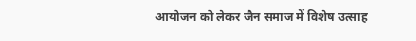आयोजन को लेकर जैन समाज में विशेष उत्साह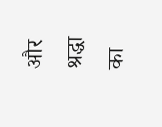और श्रद्धा का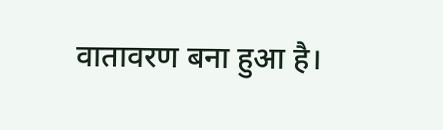वातावरण बना हुआ है।